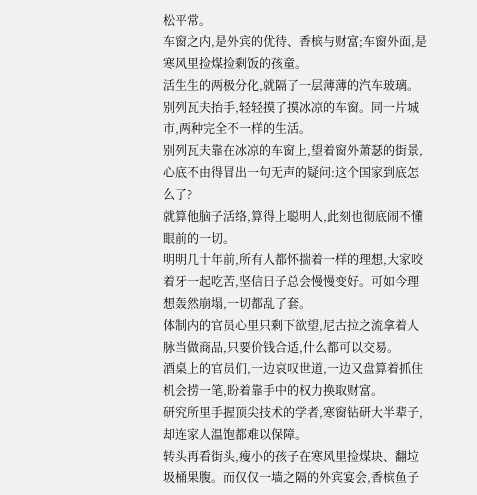松平常。
车窗之内,是外宾的优待、香槟与财富;车窗外面,是寒风里捡煤捡剩饭的孩童。
活生生的两极分化,就隔了一层薄薄的汽车玻璃。
别列瓦夫抬手,轻轻摸了摸冰凉的车窗。同一片城市,两种完全不一样的生活。
别列瓦夫靠在冰凉的车窗上,望着窗外萧瑟的街景,心底不由得冒出一句无声的疑问:这个国家到底怎么了?
就算他脑子活络,算得上聪明人,此刻也彻底闹不懂眼前的一切。
明明几十年前,所有人都怀揣着一样的理想,大家咬着牙一起吃苦,坚信日子总会慢慢变好。可如今理想轰然崩塌,一切都乱了套。
体制内的官员心里只剩下欲望,尼古拉之流拿着人脉当做商品,只要价钱合适,什么都可以交易。
酒桌上的官员们,一边哀叹世道,一边又盘算着抓住机会捞一笔,盼着靠手中的权力换取财富。
研究所里手握顶尖技术的学者,寒窗钻研大半辈子,却连家人温饱都难以保障。
转头再看街头,瘦小的孩子在寒风里捡煤块、翻垃圾桶果腹。而仅仅一墙之隔的外宾宴会,香槟鱼子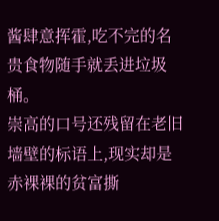酱肆意挥霍,吃不完的名贵食物随手就丢进垃圾桶。
崇高的口号还残留在老旧墙壁的标语上,现实却是赤裸裸的贫富撕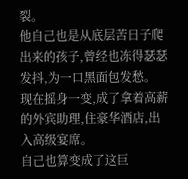裂。
他自己也是从底层苦日子爬出来的孩子,曾经也冻得瑟瑟发抖,为一口黑面包发愁。
现在摇身一变,成了拿着高薪的外宾助理,住豪华酒店,出入高级宴席。
自己也算变成了这巨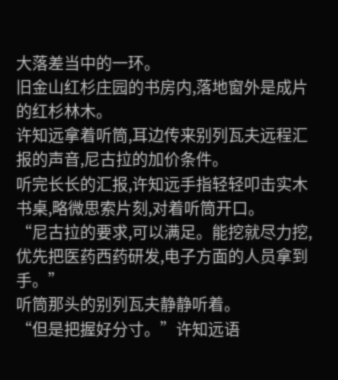大落差当中的一环。
旧金山红杉庄园的书房内,落地窗外是成片的红杉林木。
许知远拿着听筒,耳边传来别列瓦夫远程汇报的声音,尼古拉的加价条件。
听完长长的汇报,许知远手指轻轻叩击实木书桌,略微思索片刻,对着听筒开口。
“尼古拉的要求,可以满足。能挖就尽力挖,优先把医药西药研发,电子方面的人员拿到手。”
听筒那头的别列瓦夫静静听着。
“但是把握好分寸。”许知远语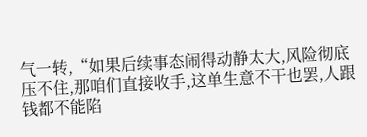气一转,“如果后续事态闹得动静太大,风险彻底压不住,那咱们直接收手,这单生意不干也罢,人跟钱都不能陷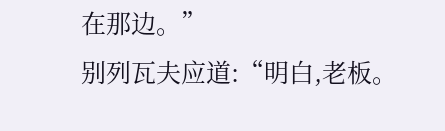在那边。”
别列瓦夫应道:“明白,老板。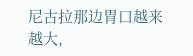尼古拉那边胃口越来越大,